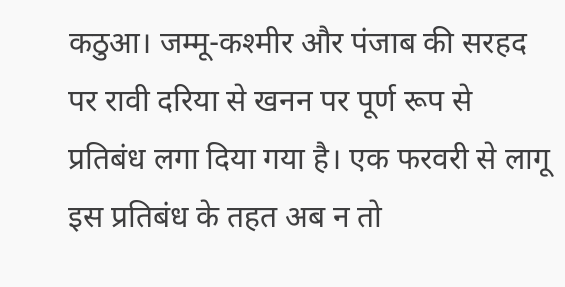कठुआ। जम्मू-कश्मीर और पंजाब की सरहद पर रावी दरिया से खनन पर पूर्ण रूप से प्रतिबंध लगा दिया गया है। एक फरवरी से लागू इस प्रतिबंध के तहत अब न तो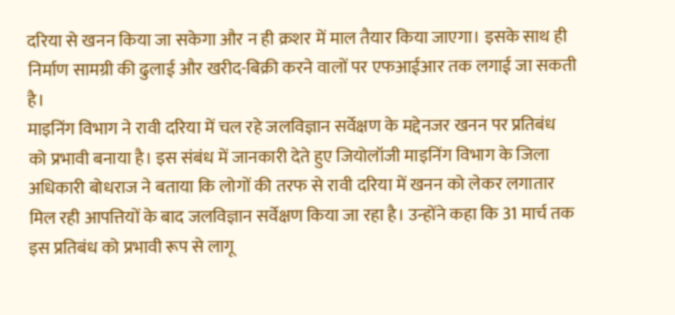दरिया से खनन किया जा सकेगा और न ही क्रशर में माल तैयार किया जाएगा। इसके साथ ही निर्माण सामग्री की ढुलाई और खरीद-बिक्री करने वालों पर एफआईआर तक लगाई जा सकती है।
माइनिंग विभाग ने रावी दरिया में चल रहे जलविज्ञान सर्वेक्षण के मद्देनजर खनन पर प्रतिबंध को प्रभावी बनाया है। इस संबंध में जानकारी देते हुए जियोलॉजी माइनिंग विभाग के जिला अधिकारी बोधराज ने बताया कि लोगों की तरफ से रावी दरिया में खनन को लेकर लगातार मिल रही आपत्तियों के बाद जलविज्ञान सर्वेक्षण किया जा रहा है। उन्होंने कहा कि 31 मार्च तक इस प्रतिबंध को प्रभावी रूप से लागू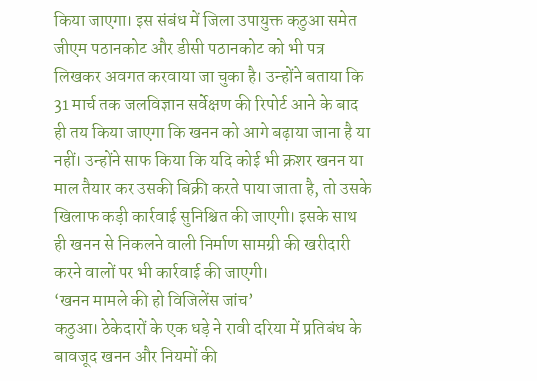किया जाएगा। इस संबंध में जिला उपायुक्त कठुआ समेत जीएम पठानकोट और डीसी पठानकोट को भी पत्र लिखकर अवगत करवाया जा चुका है। उन्होंने बताया कि 31 मार्च तक जलविज्ञान सर्वेक्षण की रिपोर्ट आने के बाद ही तय किया जाएगा कि खनन को आगे बढ़ाया जाना है या नहीं। उन्होंने साफ किया कि यदि कोई भी क्रशर खनन या माल तैयार कर उसकी बिक्री करते पाया जाता है, तो उसके खिलाफ कड़ी कार्रवाई सुनिश्चित की जाएगी। इसके साथ ही खनन से निकलने वाली निर्माण सामग्री की खरीदारी करने वालों पर भी कार्रवाई की जाएगी।
‘खनन मामले की हो विजिलेंस जांच’
कठुआ। ठेकेदारों के एक धड़े ने रावी दरिया में प्रतिबंध के बावजूद खनन और नियमों की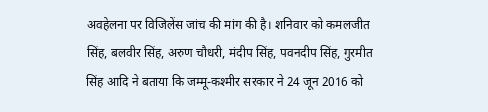अवहेलना पर विजिलेंस जांच की मांग की है। शनिवार को कमलजीत सिंह, बलवीर सिंह, अरुण चौधरी, मंदीप सिंह, पवनदीप सिंह, गुरमीत सिंह आदि ने बताया कि जम्मू-कश्मीर सरकार ने 24 जून 2016 को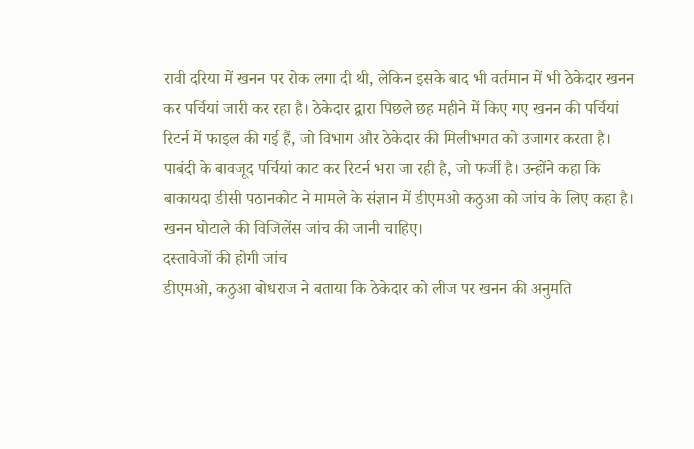रावी दरिया में खनन पर रोक लगा दी थी, लेकिन इसके बाद भी वर्तमान में भी ठेकेदार खनन कर पर्चियां जारी कर रहा है। ठेकेदार द्वारा पिछले छह महीने में किए गए खनन की पर्चियां रिटर्न में फाइल की गई हैं, जो विभाग और ठेकेदार की मिलीभगत को उजागर करता है। पाबंदी के बावजूद पर्चियां काट कर रिटर्न भरा जा रही है, जो फर्जी है। उन्होंने कहा कि बाकायदा डीसी पठानकोट ने मामले के संज्ञान में डीएमओ कठुआ को जांच के लिए कहा है। खनन घोटाले की विजिलेंस जांच की जानी चाहिए।
दस्तावेजों की होगी जांच
डीएमओ, कठुआ बोधराज ने बताया कि ठेकेदार को लीज पर खनन की अनुमति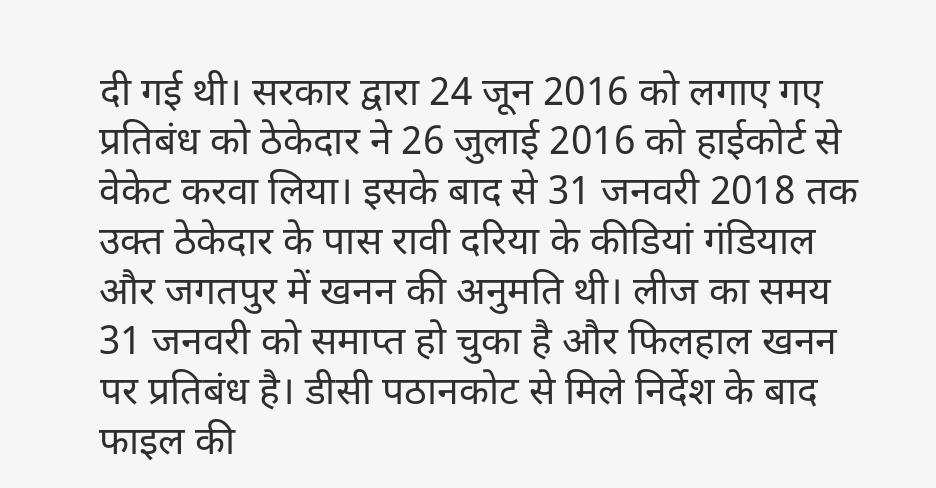दी गई थी। सरकार द्वारा 24 जून 2016 को लगाए गए प्रतिबंध को ठेकेदार ने 26 जुलाई 2016 को हाईकोर्ट से वेकेट करवा लिया। इसके बाद से 31 जनवरी 2018 तक उक्त ठेकेदार के पास रावी दरिया के कीडियां गंडियाल और जगतपुर में खनन की अनुमति थी। लीज का समय 31 जनवरी को समाप्त हो चुका है और फिलहाल खनन पर प्रतिबंध है। डीसी पठानकोट से मिले निर्देश के बाद फाइल की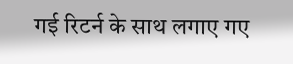गई रिटर्न के साथ लगाए गए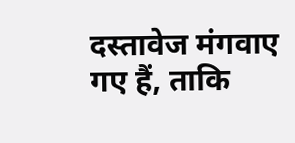दस्तावेज मंगवाए गए हैं, ताकि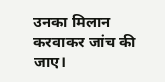उनका मिलान करवाकर जांच की जाए।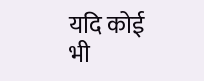यदि कोई भी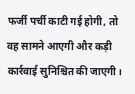फर्जी पर्ची काटी गई होगी, तो वह सामने आएगी और कड़ी कार्रवाई सुनिश्चित की जाएगी।